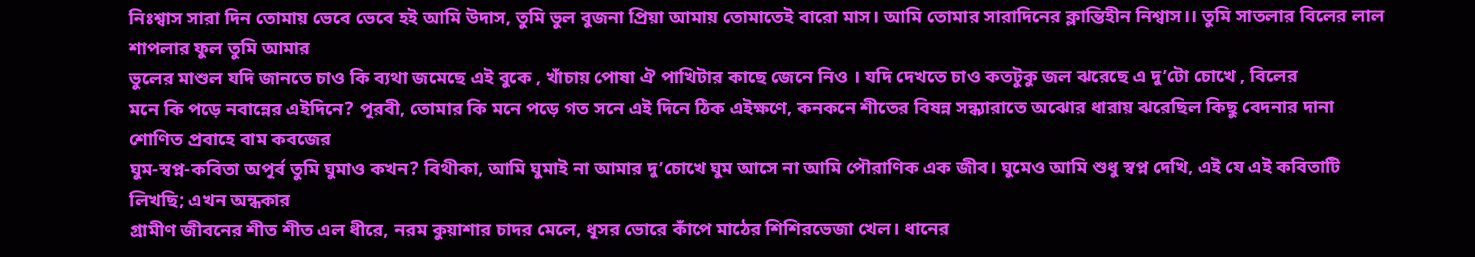নিঃশ্বাস সারা দিন তোমায় ভেবে ভেবে হই আমি উদাস, তুমি ভুল বুজনা প্রিয়া আমায় তোমাতেই বারো মাস। আমি তোমার সারাদিনের ক্লান্তিহীন নিশ্বাস।। তুমি সাতলার বিলের লাল শাপলার ফুল তুমি আমার
ভুলের মাশুল যদি জানতে চাও কি ব্যথা জমেছে এই বুকে , খাঁচায় পোষা ঐ পাখিটার কাছে জেনে নিও । যদি দেখতে চাও কতটুকু জল ঝরেছে এ দু’টো চোখে , বিলের
মনে কি পড়ে নবান্নের এইদিনে? পূরবী, তোমার কি মনে পড়ে গত সনে এই দিনে ঠিক এইক্ষণে, কনকনে শীতের বিষন্ন সন্ধ্যারাতে অঝোর ধারায় ঝরেছিল কিছু বেদনার দানা শোণিত প্রবাহে বাম কবজের
ঘুম-স্বপ্ন-কবিতা অপূর্ব তুমি ঘুমাও কখন? বিথীকা, আমি ঘুমাই না আমার দু’চোখে ঘুম আসে না আমি পৌরাণিক এক জীব। ঘুমেও আমি শুধু স্বপ্ন দেখি, এই যে এই কবিতাটি লিখছি; এখন অন্ধকার
গ্রামীণ জীবনের শীত শীত এল ধীরে, নরম কুয়াশার চাদর মেলে, ধূসর ভোরে কাঁপে মাঠের শিশিরভেজা খেল। ধানের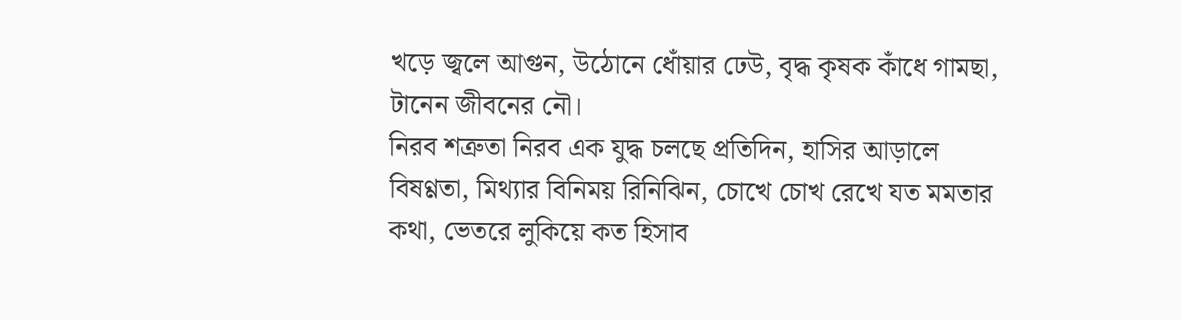খড়ে জ্বলে আগুন, উঠোনে ধোঁয়ার ঢেউ, বৃদ্ধ কৃষক কাঁধে গামছা, টানেন জীবনের নৌ।
নিরব শত্রুতা নিরব এক যুদ্ধ চলছে প্রতিদিন, হাসির আড়ালে বিষণ্ণতা, মিথ্যার বিনিময় রিনিঝিন, চোখে চোখ রেখে যত মমতার কথা, ভেতরে লুকিয়ে কত হিসাব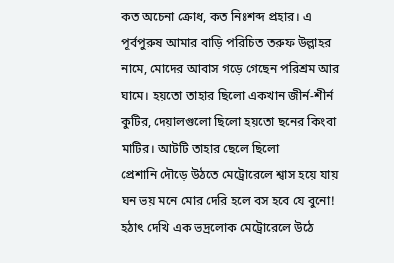কত অচেনা ক্রোধ, কত নিঃশব্দ প্রহার। এ
পূর্বপুরুষ আমার বাড়ি পরিচিত তরুফ উল্লাহর নামে, মোদের আবাস গড়ে গেছেন পরিশ্রম আর ঘামে। হয়তো তাহার ছিলো একখান জীর্ন-শীর্ন কুটির, দেয়ালগুলো ছিলো হয়তো ছনের কিংবা মাটির। আটটি তাহার ছেলে ছিলো
প্রেশানি দৌড়ে উঠতে মেট্রোরেলে শ্বাস হয়ে যায় ঘন ভয় মনে মোর দেরি হলে বস হবে যে বুনো! হঠাৎ দেখি এক ভদ্রলোক মেট্রোরেলে উঠে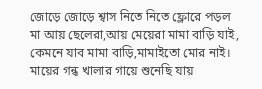জোড়ে জোড়ে শ্বাস নিতে নিতে ফ্লোরে পড়ল
মা আয় ছেলেরা,আয় মেয়েরা মামা বাড়ি যাই, কেমনে যাব মামা বাড়ি,মামাইতো মোর নাই। মায়ের গন্ধ খালার গায়ে শুনেছি যায়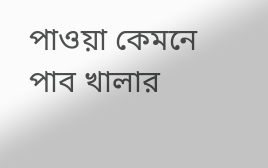পাওয়া কেমনে পাব খালার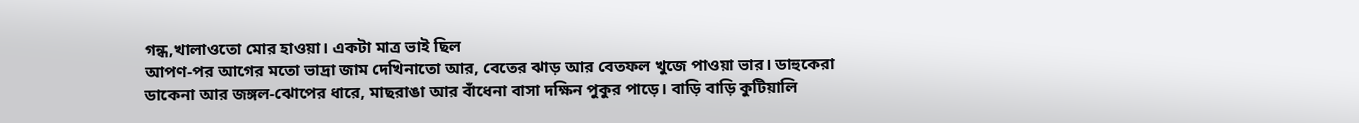গন্ধ,খালাওতো মোর হাওয়া। একটা মাত্র ভাই ছিল
আপণ-পর আগের মতো ভাদ্রা জাম দেখিনাতো আর, বেতের ঝাড় আর বেতফল খুজে পাওয়া ভার। ডাহুকেরা ডাকেনা আর জঙ্গল-ঝোপের ধারে, মাছরাঙা আর বাঁধেনা বাসা দক্ষিন পুকুর পাড়ে। বাড়ি বাড়ি কুটিয়ালি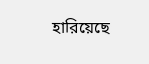হারিয়েছে